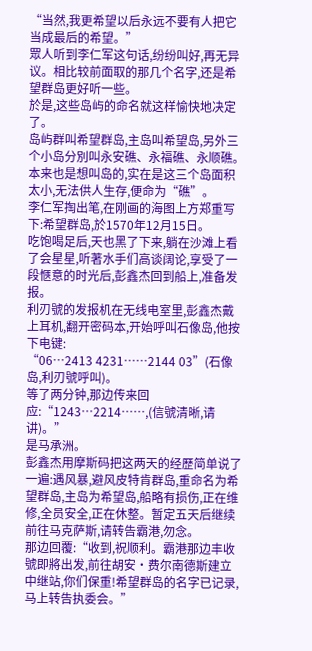“当然,我更希望以后永远不要有人把它当成最后的希望。”
眾人听到李仁军这句话,纷纷叫好,再无异议。相比较前面取的那几个名字,还是希望群岛更好听一些。
於是,这些岛屿的命名就这样愉快地决定了。
岛屿群叫希望群岛,主岛叫希望岛,另外三个小岛分別叫永安礁、永福礁、永顺礁。
本来也是想叫岛的,实在是这三个岛面积太小,无法供人生存,便命为“礁”。
李仁军掏出笔,在刚画的海图上方郑重写下:希望群岛,於1570年12月15日。
吃饱喝足后,天也黑了下来,躺在沙滩上看了会星星,听著水手们高谈阔论,享受了一段愜意的时光后,彭鑫杰回到船上,准备发报。
利刃號的发报机在无线电室里,彭鑫杰戴上耳机,翻开密码本,开始呼叫石像岛,他按下电键:
“06…2413 4231……2144 03”(石像岛,利刃號呼叫)。
等了两分钟,那边传来回应:“1243…2214……,(信號清晰,请讲)。”
是马承洲。
彭鑫杰用摩斯码把这两天的经歷简单说了一遍:遇风暴,避风皮特肯群岛,重命名为希望群岛,主岛为希望岛,船略有损伤,正在维修,全员安全,正在休整。暂定五天后继续前往马克萨斯,请转告霸港,勿念。
那边回覆:“收到,祝顺利。霸港那边丰收號即將出发,前往胡安·费尔南德斯建立中继站,你们保重!希望群岛的名字已记录,马上转告执委会。”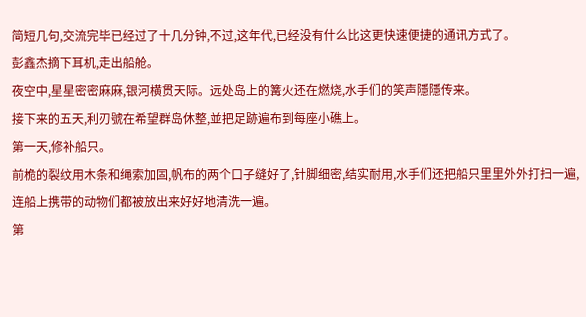简短几句,交流完毕已经过了十几分钟,不过,这年代,已经没有什么比这更快速便捷的通讯方式了。
彭鑫杰摘下耳机,走出船舱。
夜空中,星星密密麻麻,银河横贯天际。远处岛上的篝火还在燃烧,水手们的笑声隱隱传来。
接下来的五天,利刃號在希望群岛休整,並把足跡遍布到每座小礁上。
第一天,修补船只。
前桅的裂纹用木条和绳索加固,帆布的两个口子缝好了,针脚细密,结实耐用,水手们还把船只里里外外打扫一遍,连船上携带的动物们都被放出来好好地清洗一遍。
第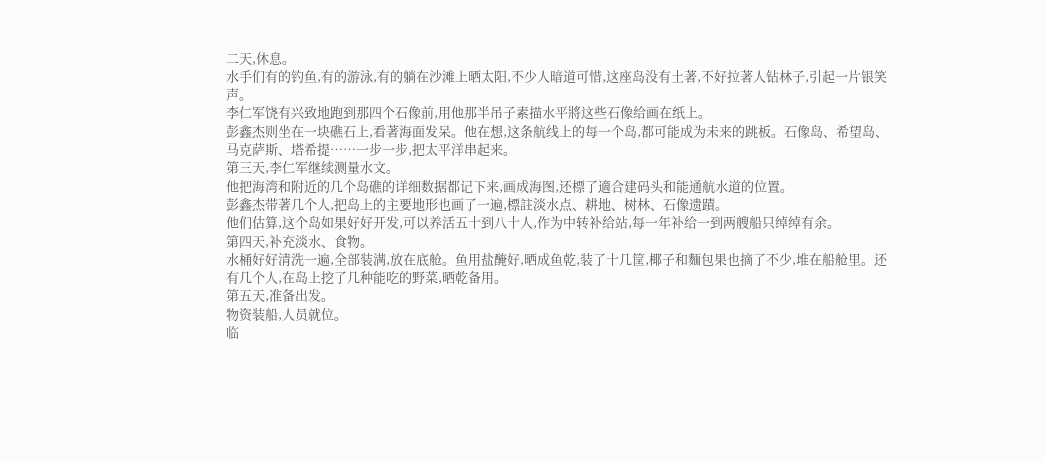二天,休息。
水手们有的钓鱼,有的游泳,有的躺在沙滩上晒太阳,不少人暗道可惜,这座岛没有土著,不好拉著人钻林子,引起一片银笑声。
李仁军饶有兴致地跑到那四个石像前,用他那半吊子素描水平將这些石像给画在纸上。
彭鑫杰则坐在一块礁石上,看著海面发呆。他在想,这条航线上的每一个岛,都可能成为未来的跳板。石像岛、希望岛、马克萨斯、塔希提……一步一步,把太平洋串起来。
第三天,李仁军继续测量水文。
他把海湾和附近的几个岛礁的详细数据都记下来,画成海图,还標了適合建码头和能通航水道的位置。
彭鑫杰带著几个人,把岛上的主要地形也画了一遍,標註淡水点、耕地、树林、石像遗蹟。
他们估算,这个岛如果好好开发,可以养活五十到八十人,作为中转补给站,每一年补给一到两艘船只绰绰有余。
第四天,补充淡水、食物。
水桶好好清洗一遍,全部装满,放在底舱。鱼用盐醃好,晒成鱼乾,装了十几筐,椰子和麵包果也摘了不少,堆在船舱里。还有几个人,在岛上挖了几种能吃的野菜,晒乾备用。
第五天,准备出发。
物资装船,人员就位。
临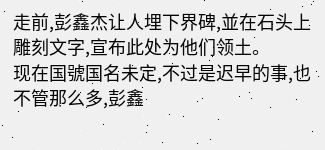走前,彭鑫杰让人埋下界碑,並在石头上雕刻文字,宣布此处为他们领土。
现在国號国名未定,不过是迟早的事,也不管那么多,彭鑫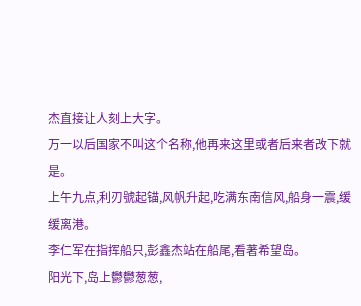杰直接让人刻上大字。
万一以后国家不叫这个名称,他再来这里或者后来者改下就是。
上午九点,利刃號起锚,风帆升起,吃满东南信风,船身一震,缓缓离港。
李仁军在指挥船只,彭鑫杰站在船尾,看著希望岛。
阳光下,岛上鬱鬱葱葱,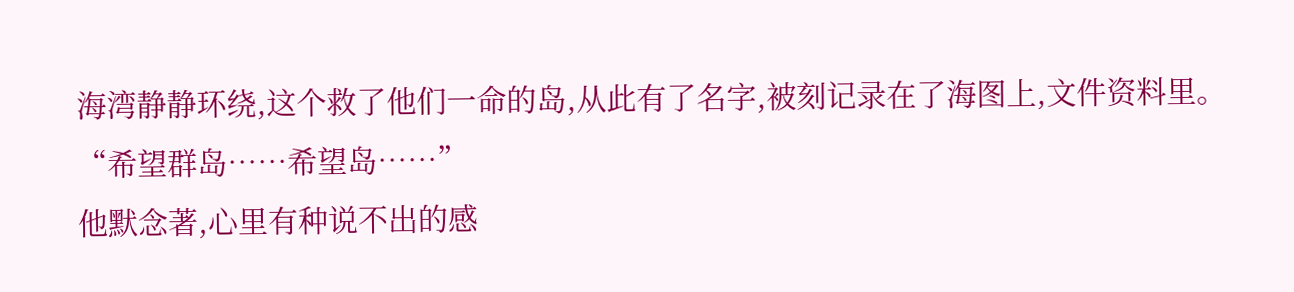海湾静静环绕,这个救了他们一命的岛,从此有了名字,被刻记录在了海图上,文件资料里。
“希望群岛……希望岛……”
他默念著,心里有种说不出的感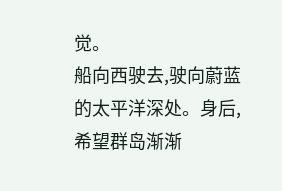觉。
船向西驶去,驶向蔚蓝的太平洋深处。身后,希望群岛渐渐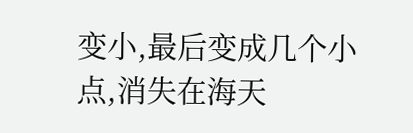变小,最后变成几个小点,消失在海天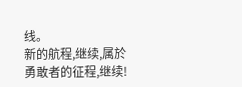线。
新的航程,继续,属於勇敢者的征程,继续!